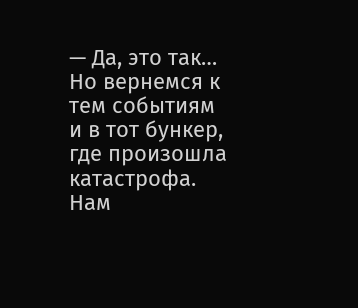— Да, это так… Но вернемся к тем событиям и в тот бункер, где произошла катастрофа. Нам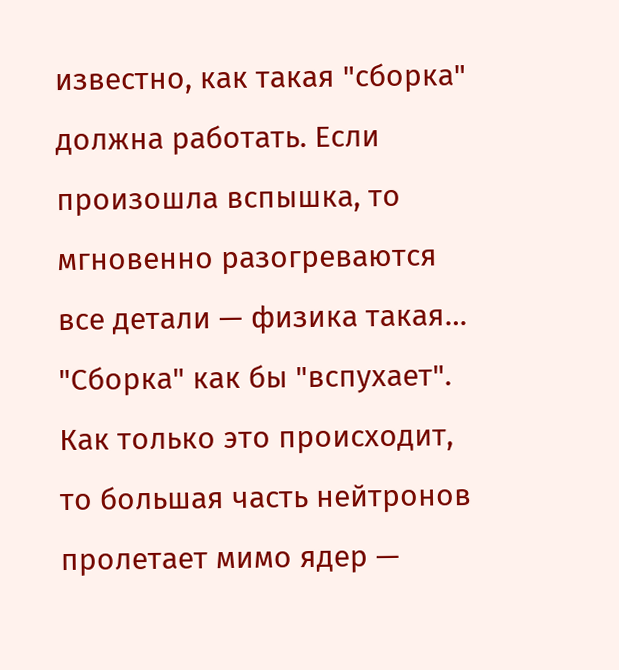известно, как такая "сборка" должна работать. Если произошла вспышка, то мгновенно разогреваются все детали — физика такая… "Сборка" как бы "вспухает". Как только это происходит, то большая часть нейтронов пролетает мимо ядер —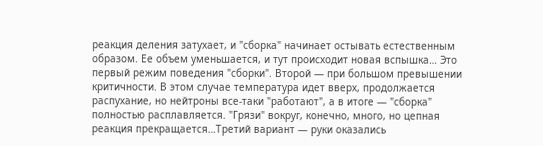реакция деления затухает, и "сборка" начинает остывать естественным образом. Ее объем уменьшается, и тут происходит новая вспышка… Это первый режим поведения "сборки". Второй — при большом превышении критичности. В этом случае температура идет вверх, продолжается распухание, но нейтроны все-таки "работают", а в итоге — "сборка" полностью расплавляется. "Грязи" вокруг, конечно, много, но цепная реакция прекращается…Третий вариант — руки оказались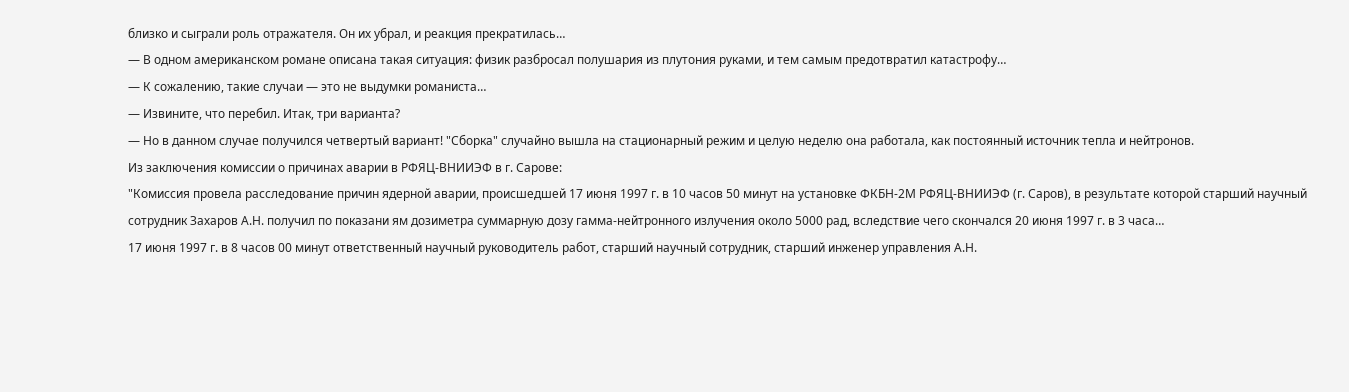близко и сыграли роль отражателя. Он их убрал, и реакция прекратилась…
— В одном американском романе описана такая ситуация: физик разбросал полушария из плутония руками, и тем самым предотвратил катастрофу…
— К сожалению, такие случаи — это не выдумки романиста…
— Извините, что перебил. Итак, три варианта?
— Но в данном случае получился четвертый вариант! "Сборка" случайно вышла на стационарный режим и целую неделю она работала, как постоянный источник тепла и нейтронов.
Из заключения комиссии о причинах аварии в РФЯЦ-ВНИИЭФ в г. Сарове:
"Комиссия провела расследование причин ядерной аварии, происшедшей 17 июня 1997 г. в 10 часов 50 минут на установке ФКБН-2М РФЯЦ-ВНИИЭФ (г. Саров), в результате которой старший научный сотрудник Захаров А.Н. получил по показани ям дозиметра суммарную дозу гамма-нейтронного излучения около 5000 рад, вследствие чего скончался 20 июня 1997 г. в 3 часа…
17 июня 1997 г. в 8 часов 00 минут ответственный научный руководитель работ, старший научный сотрудник, старший инженер управления А.Н.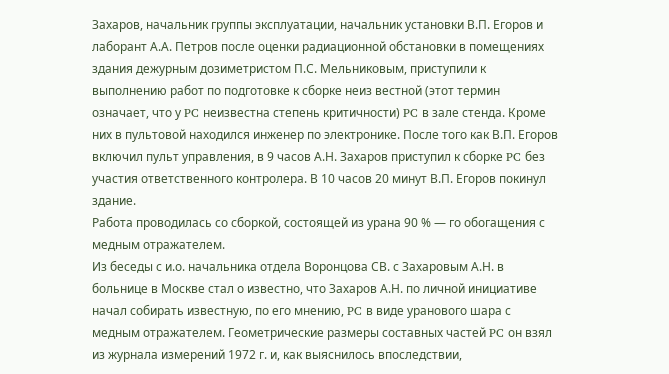Захаров, начальник группы эксплуатации, начальник установки В.П. Егоров и лаборант А.А. Петров после оценки радиационной обстановки в помещениях здания дежурным дозиметристом П.С. Мельниковым, приступили к выполнению работ по подготовке к сборке неиз вестной (этот термин означает, что у PC неизвестна степень критичности) PC в зале стенда. Кроме них в пультовой находился инженер по электронике. После того как В.П. Егоров включил пульт управления, в 9 часов А.Н. Захаров приступил к сборке PC без участия ответственного контролера. В 10 часов 20 минут В.П. Егоров покинул здание.
Работа проводилась со сборкой, состоящей из урана 90 % — го обогащения с медным отражателем.
Из беседы с и.о. начальника отдела Воронцова СВ. с Захаровым А.Н. в больнице в Москве стал о известно, что Захаров А.Н. по личной инициативе начал собирать известную, по его мнению, PC в виде уранового шара с медным отражателем. Геометрические размеры составных частей PC он взял из журнала измерений 1972 г. и, как выяснилось впоследствии,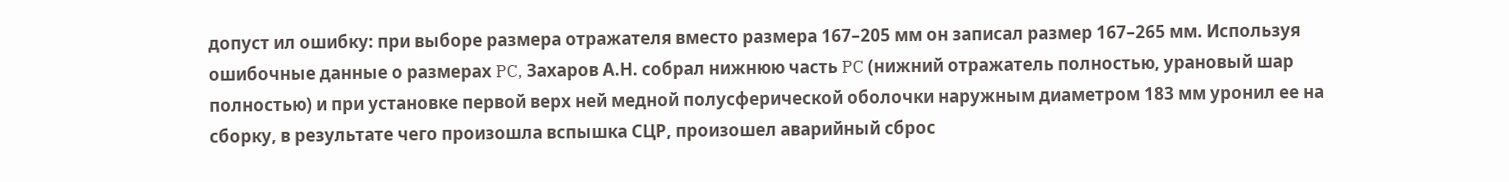допуст ил ошибку: при выборе размера отражателя вместо размера 167–205 мм он записал размер 167–265 мм. Используя ошибочные данные о размерах PC, Захаров А.Н. собрал нижнюю часть PC (нижний отражатель полностью, урановый шар полностью) и при установке первой верх ней медной полусферической оболочки наружным диаметром 183 мм уронил ее на сборку, в результате чего произошла вспышка СЦР, произошел аварийный сброс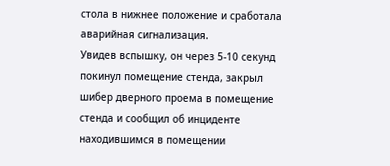стола в нижнее положение и сработала аварийная сигнализация.
Увидев вспышку, он через 5-10 секунд покинул помещение стенда, закрыл шибер дверного проема в помещение стенда и сообщил об инциденте находившимся в помещении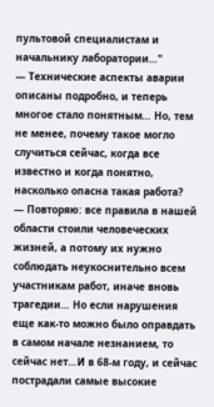пультовой специалистам и начальнику лаборатории…"
— Технические аспекты аварии описаны подробно, и теперь многое стало понятным… Но, тем не менее, почему такое могло случиться сейчас, когда все известно и когда понятно, насколько опасна такая работа?
— Повторяю: все правила в нашей области стоили человеческих жизней, а потому их нужно соблюдать неукоснительно всем участникам работ, иначе вновь трагедии… Но если нарушения еще как-то можно было оправдать в самом начале незнанием, то сейчас нет…И в 68-м году, и сейчас пострадали самые высокие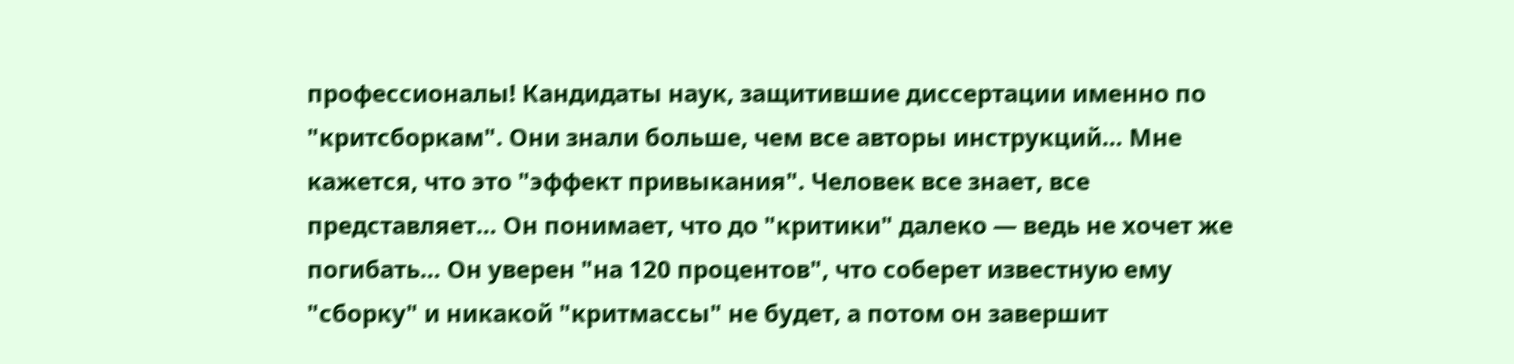профессионалы! Кандидаты наук, защитившие диссертации именно по "критсборкам". Они знали больше, чем все авторы инструкций… Мне кажется, что это "эффект привыкания". Человек все знает, все представляет… Он понимает, что до "критики" далеко — ведь не хочет же погибать… Он уверен "на 120 процентов", что соберет известную ему "сборку" и никакой "критмассы" не будет, а потом он завершит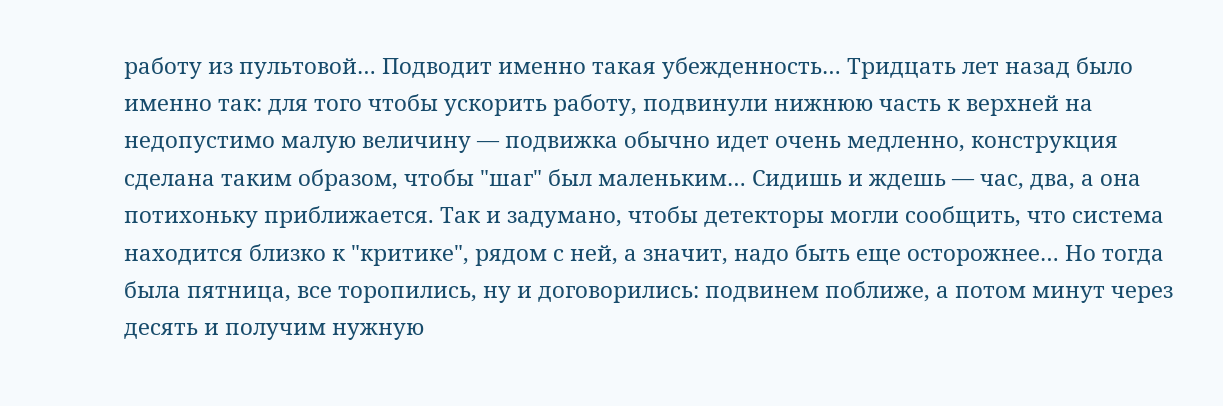работу из пультовой… Подводит именно такая убежденность… Тридцать лет назад было именно так: для того чтобы ускорить работу, подвинули нижнюю часть к верхней на недопустимо малую величину — подвижка обычно идет очень медленно, конструкция сделана таким образом, чтобы "шаг" был маленьким… Сидишь и ждешь — час, два, а она потихоньку приближается. Так и задумано, чтобы детекторы могли сообщить, что система находится близко к "критике", рядом с ней, а значит, надо быть еще осторожнее… Но тогда была пятница, все торопились, ну и договорились: подвинем поближе, а потом минут через десять и получим нужную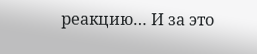реакцию… И за это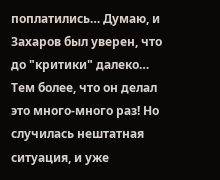поплатились… Думаю, и Захаров был уверен, что до "критики" далеко… Тем более, что он делал это много-много раз! Но случилась нештатная ситуация, и уже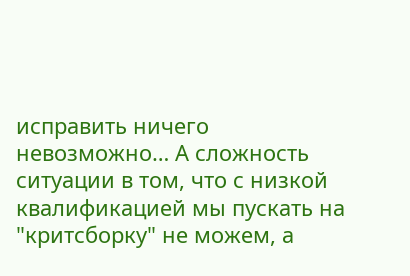исправить ничего невозможно… А сложность ситуации в том, что с низкой квалификацией мы пускать на "критсборку" не можем, а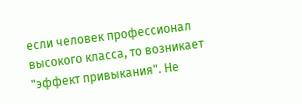если человек профессионал высокого класса, то возникает "эффект привыкания". Не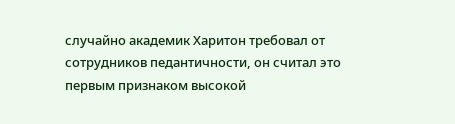случайно академик Харитон требовал от сотрудников педантичности, он считал это первым признаком высокой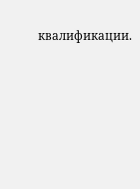квалификации.